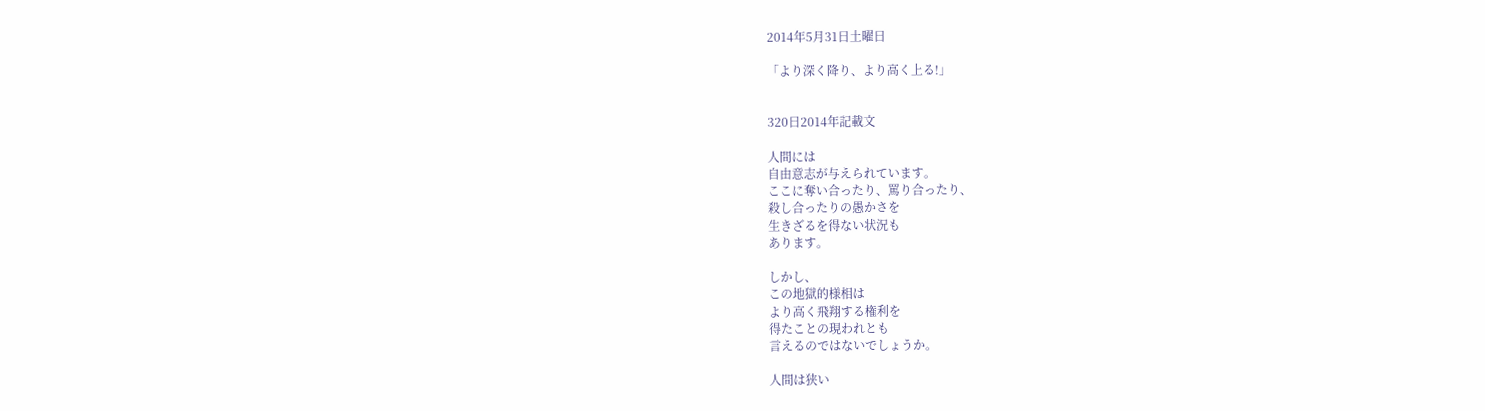2014年5月31日土曜日

「より深く降り、より高く上る!」


320日2014年記載文

人間には
自由意志が与えられています。
ここに奪い合ったり、罵り合ったり、
殺し合ったりの愚かさを
生きざるを得ない状況も
あります。

しかし、
この地獄的様相は
より高く飛翔する権利を
得たことの現われとも
言えるのではないでしょうか。

人間は狭い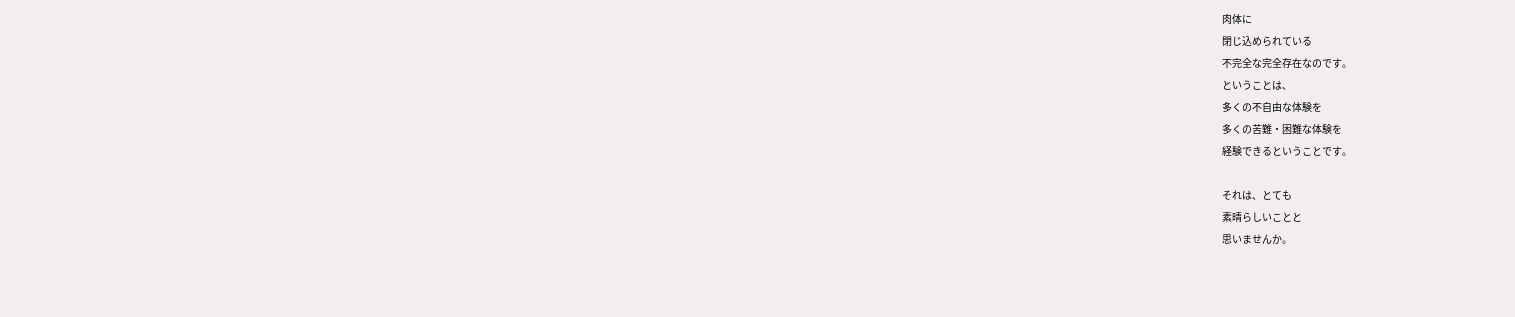肉体に
閉じ込められている
不完全な完全存在なのです。
ということは、
多くの不自由な体験を
多くの苦難・困難な体験を
経験できるということです。

それは、とても
素晴らしいことと
思いませんか。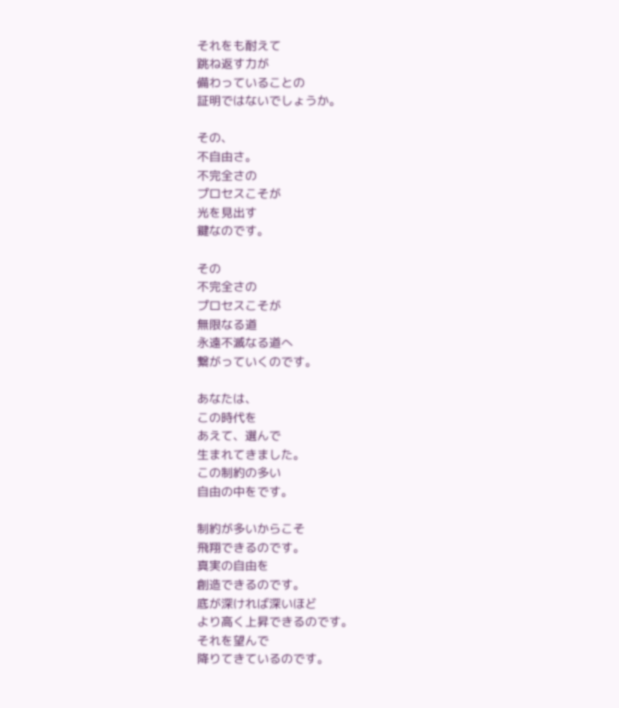それをも耐えて
跳ね返す力が
備わっていることの
証明ではないでしょうか。

その、
不自由さ。
不完全さの
プロセスこそが
光を見出す
鍵なのです。

その
不完全さの
プロセスこそが
無限なる道
永遠不滅なる道へ
繋がっていくのです。

あなたは、
この時代を
あえて、選んで
生まれてきました。
この制約の多い
自由の中をです。

制約が多いからこそ
飛翔できるのです。
真実の自由を
創造できるのです。
底が深ければ深いほど
より高く上昇できるのです。
それを望んで
降りてきているのです。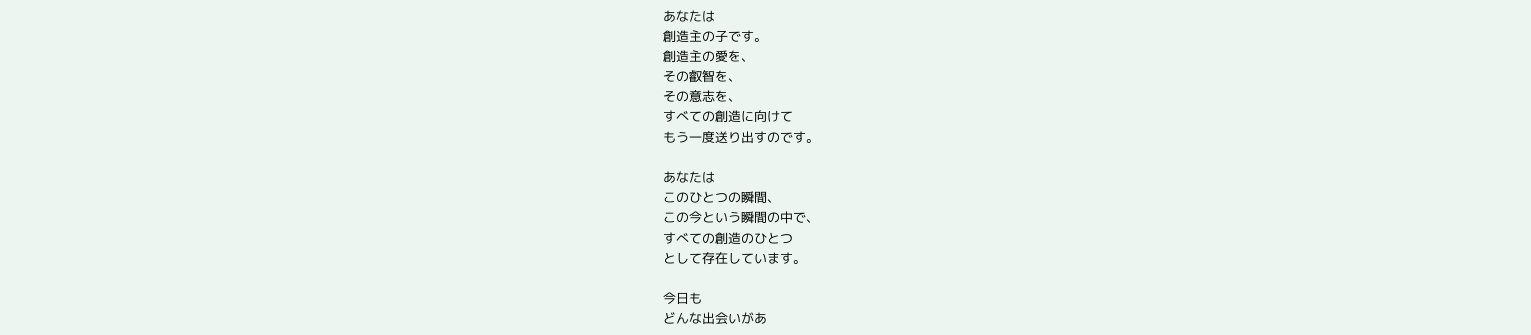あなたは
創造主の子です。
創造主の愛を、
その叡智を、
その意志を、
すべての創造に向けて
もう一度送り出すのです。

あなたは
このひとつの瞬間、
この今という瞬間の中で、
すべての創造のひとつ
として存在しています。

今日も
どんな出会いがあ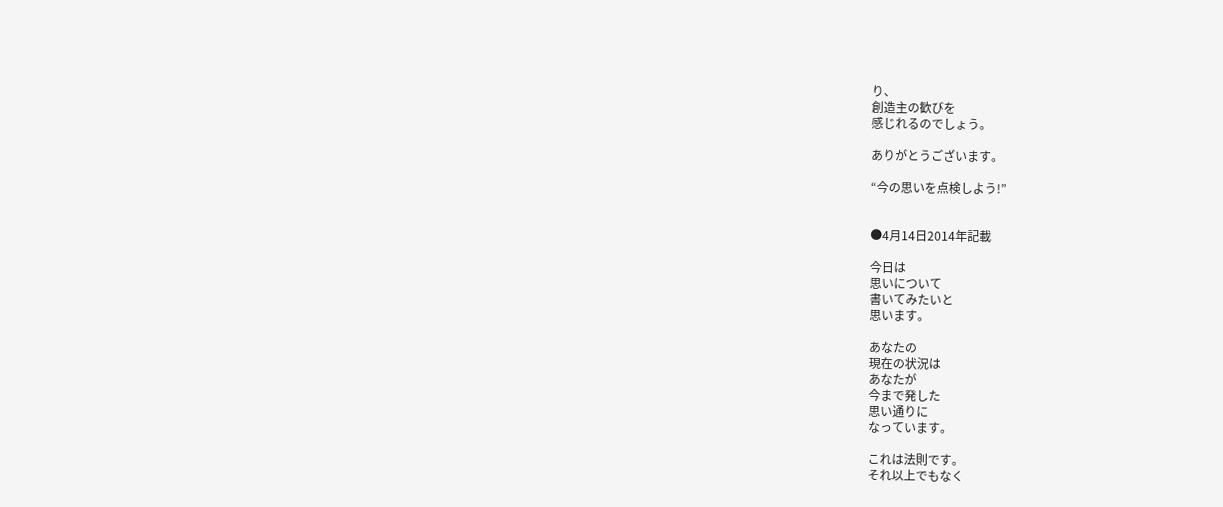り、
創造主の歓びを
感じれるのでしょう。

ありがとうございます。

“今の思いを点検しよう!”


●4月14日2014年記載

今日は
思いについて
書いてみたいと
思います。

あなたの
現在の状況は
あなたが
今まで発した
思い通りに
なっています。

これは法則です。
それ以上でもなく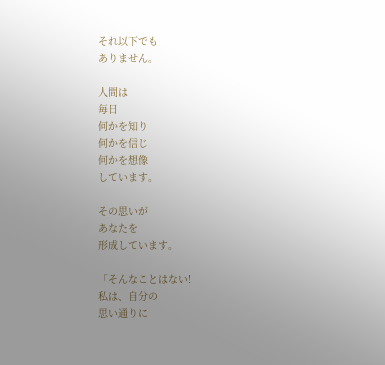それ以下でも
ありません。

人間は
毎日
何かを知り
何かを信じ
何かを想像
しています。

その思いが
あなたを
形成しています。

「そんなことはない!
私は、自分の
思い通りに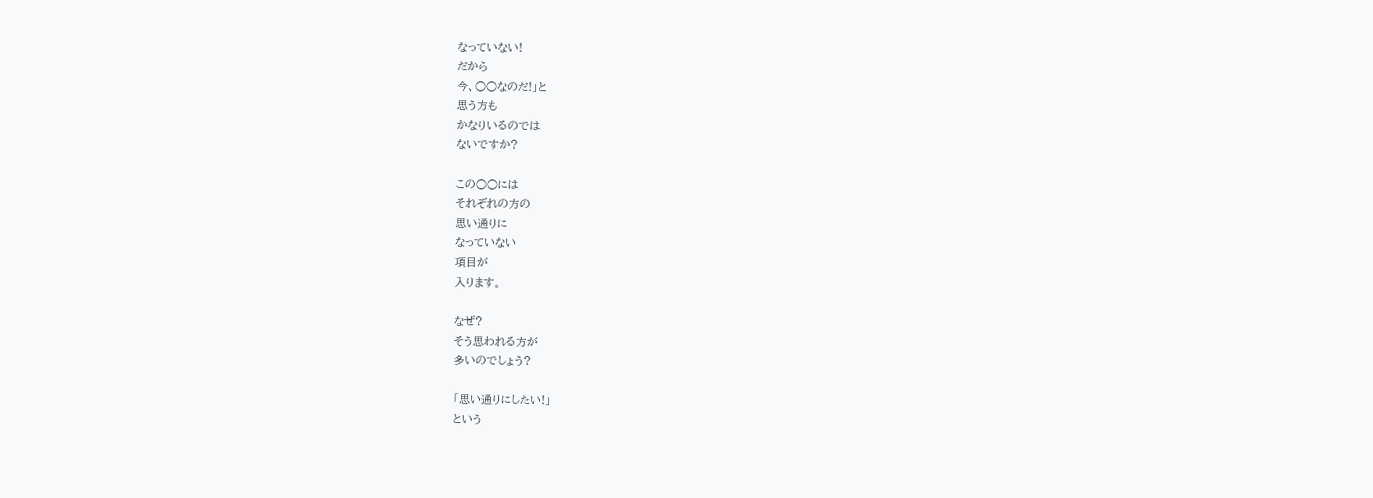なっていない!
だから
今、○○なのだ!」と
思う方も
かなりいるのでは
ないですか?

この○○には
それぞれの方の
思い通りに
なっていない
項目が
入ります。

なぜ?
そう思われる方が
多いのでしょう?

「思い通りにしたい!」
という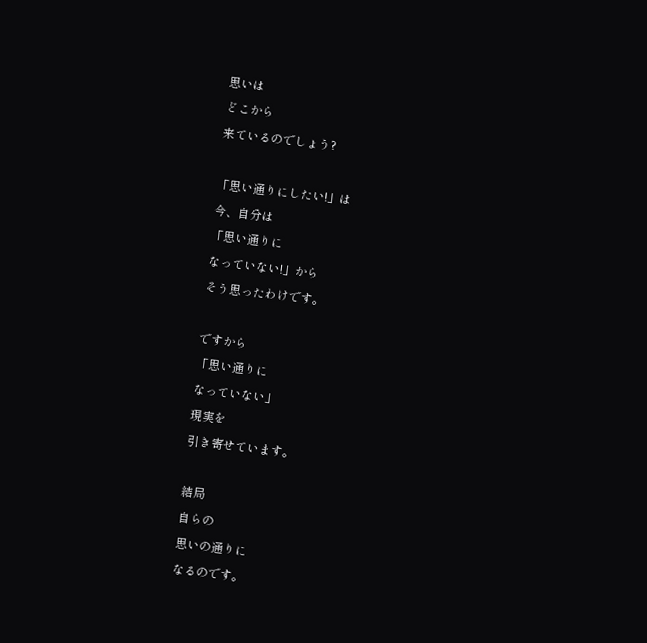思いは
どこから
来ているのでしょう?

「思い通りにしたい!」は
今、自分は
「思い通りに
なっていない!」から
そう思ったわけです。

ですから
「思い通りに
なっていない」
現実を
引き寄せています。

結局
自らの
思いの通りに
なるのです。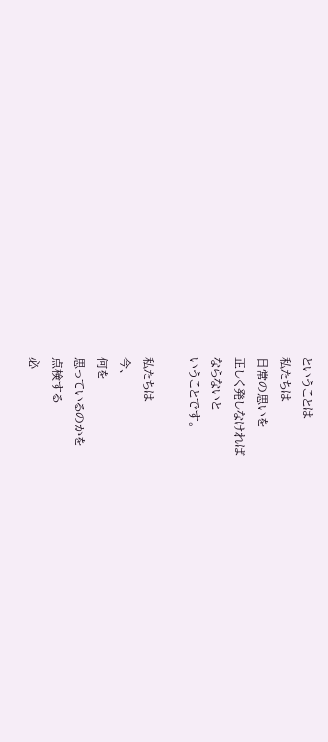ということは
私たちは
日常の思いを
正しく発しなければ
ならないと
いうことです。

私たちは
今、
何を
思っているのかを
点検する
必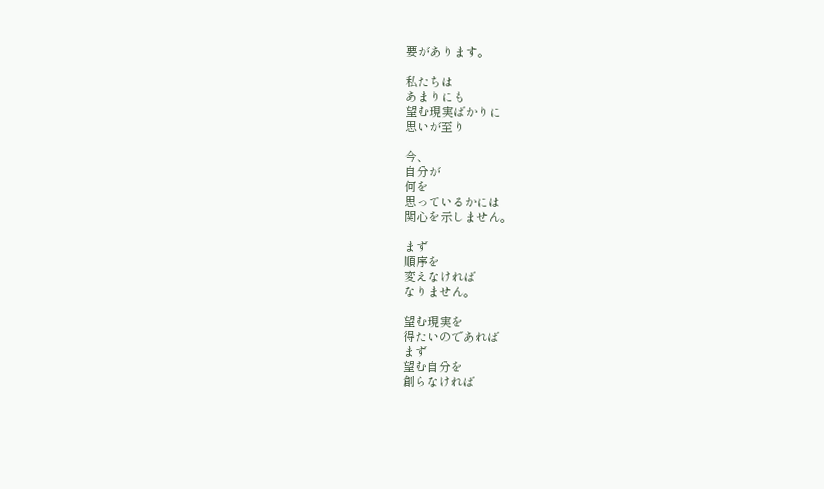要があります。

私たちは
あまりにも
望む現実ばかりに
思いが至り

今、
自分が
何を
思っているかには
関心を示しません。

まず
順序を
変えなければ
なりません。

望む現実を
得たいのであれば
まず
望む自分を
創らなければ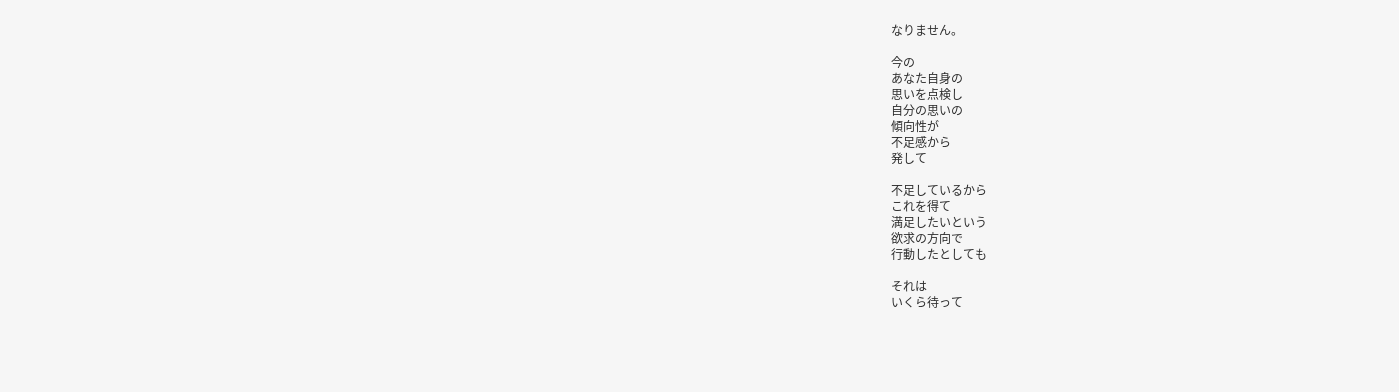なりません。

今の
あなた自身の
思いを点検し
自分の思いの
傾向性が
不足感から
発して

不足しているから
これを得て
満足したいという
欲求の方向で
行動したとしても

それは
いくら待って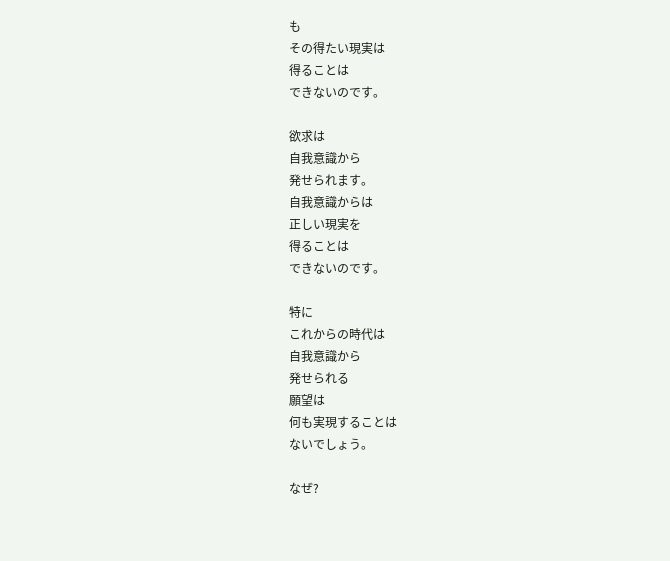も
その得たい現実は
得ることは
できないのです。

欲求は
自我意識から
発せられます。
自我意識からは
正しい現実を
得ることは
できないのです。

特に
これからの時代は
自我意識から
発せられる
願望は
何も実現することは
ないでしょう。

なぜ?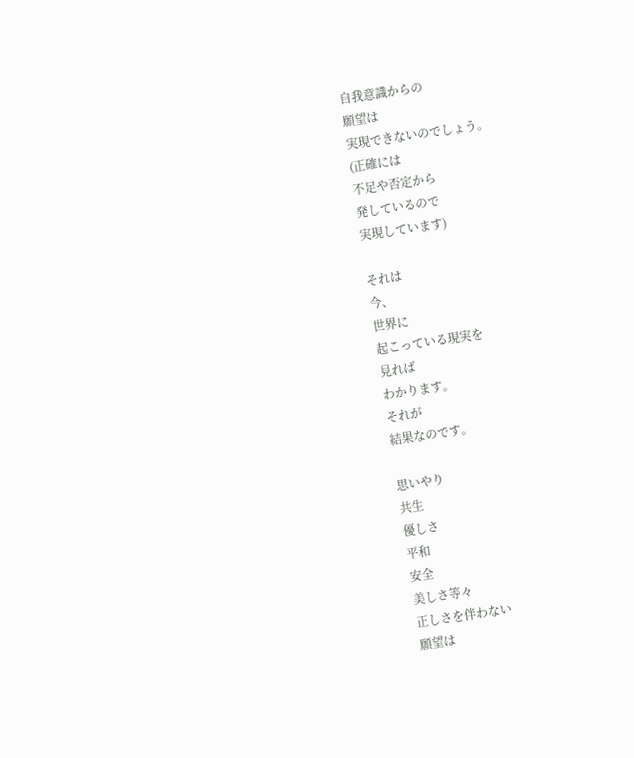自我意識からの
願望は
実現できないのでしょう。
(正確には
不足や否定から
発しているので
実現しています)

それは
今、
世界に
起こっている現実を
見れば
わかります。
それが
結果なのです。

思いやり
共生
優しさ
平和
安全
美しさ等々
正しさを伴わない
願望は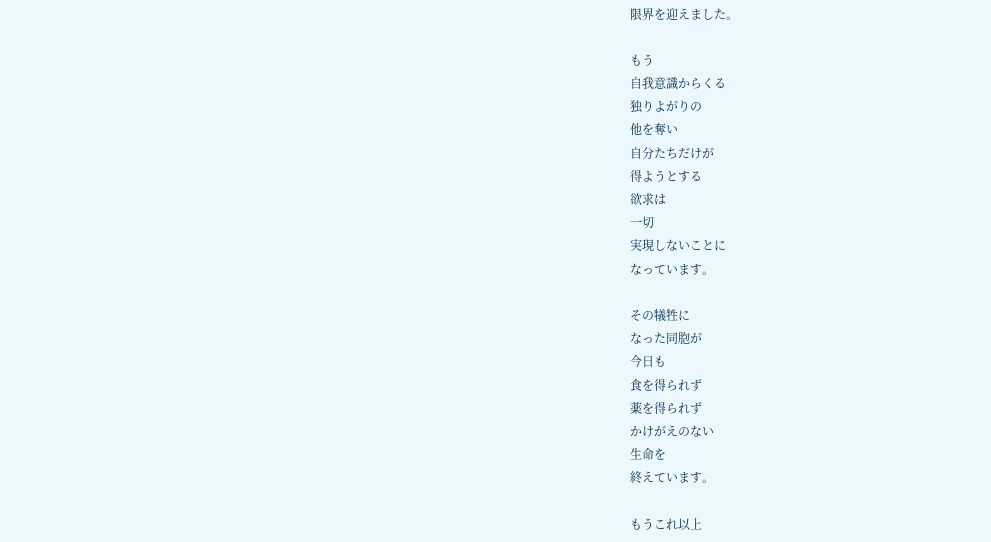限界を迎えました。

もう
自我意識からくる
独りよがりの
他を奪い
自分たちだけが
得ようとする
欲求は
一切
実現しないことに
なっています。

その犠牲に
なった同胞が
今日も
食を得られず
薬を得られず
かけがえのない
生命を
終えています。

もうこれ以上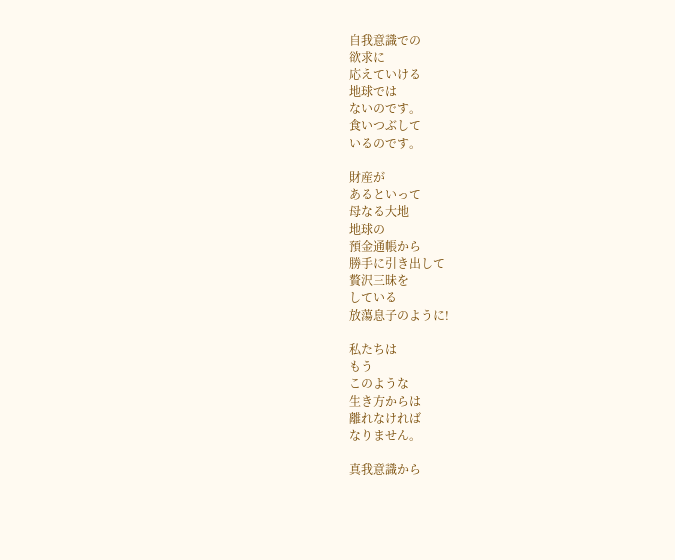自我意識での
欲求に
応えていける
地球では
ないのです。
食いつぶして
いるのです。

財産が
あるといって
母なる大地
地球の
預金通帳から
勝手に引き出して
贅沢三昧を
している
放蕩息子のように!

私たちは
もう
このような
生き方からは
離れなければ
なりません。

真我意識から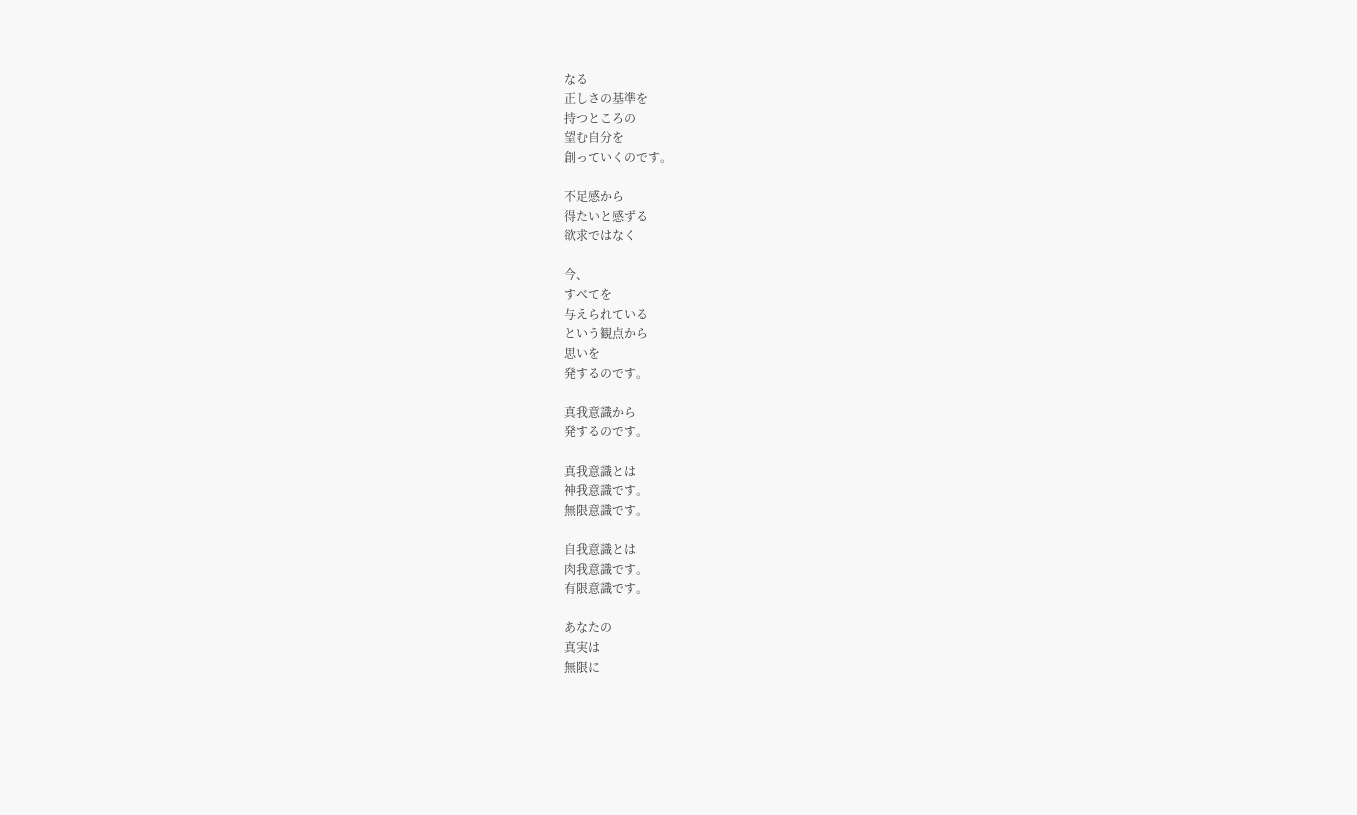なる
正しさの基準を
持つところの
望む自分を
創っていくのです。

不足感から
得たいと感ずる
欲求ではなく

今、
すべてを
与えられている
という観点から
思いを
発するのです。

真我意識から
発するのです。

真我意識とは
神我意識です。
無限意識です。

自我意識とは
肉我意識です。
有限意識です。

あなたの
真実は
無限に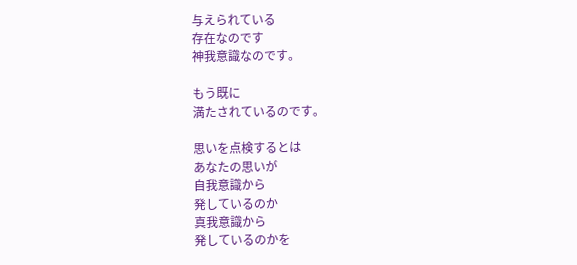与えられている
存在なのです
神我意識なのです。

もう既に
満たされているのです。

思いを点検するとは
あなたの思いが
自我意識から
発しているのか
真我意識から
発しているのかを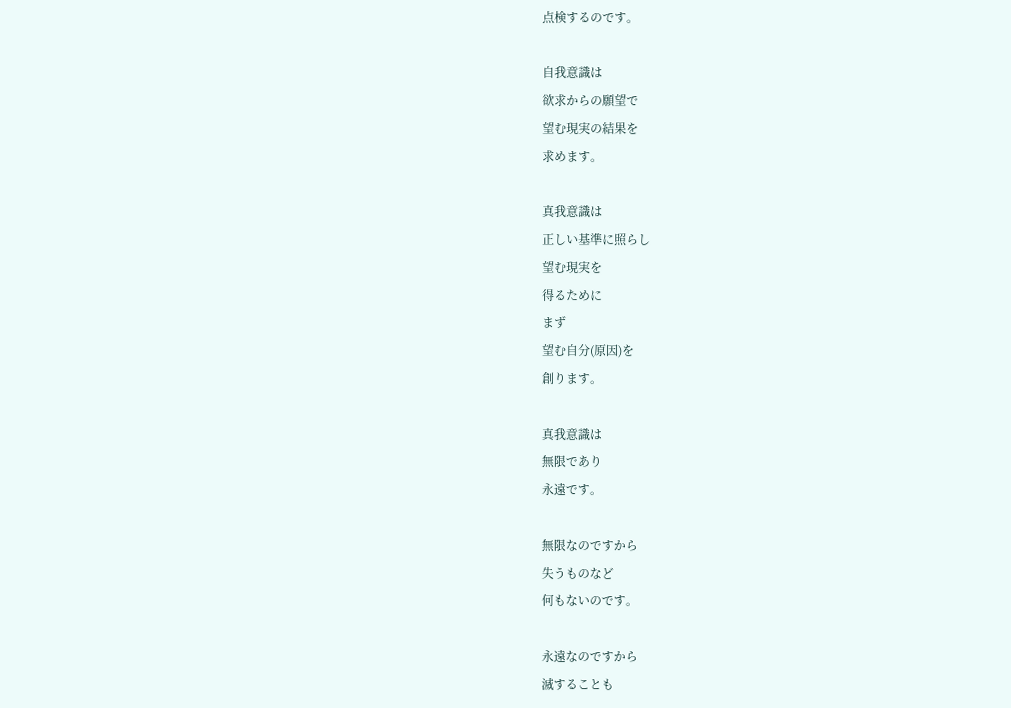点検するのです。

自我意識は
欲求からの願望で
望む現実の結果を
求めます。

真我意識は
正しい基準に照らし
望む現実を
得るために
まず
望む自分(原因)を
創ります。

真我意識は
無限であり
永遠です。

無限なのですから
失うものなど
何もないのです。

永遠なのですから
滅することも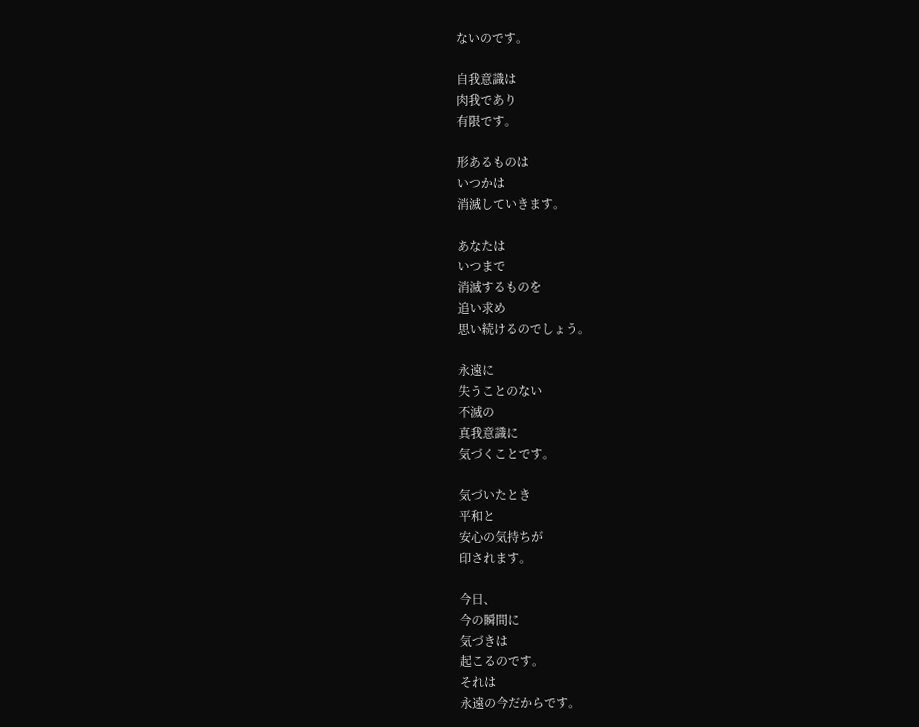ないのです。

自我意識は
肉我であり
有限です。

形あるものは
いつかは
消滅していきます。

あなたは
いつまで
消滅するものを
追い求め
思い続けるのでしょう。

永遠に
失うことのない
不滅の
真我意識に
気づくことです。

気づいたとき
平和と
安心の気持ちが
印されます。

今日、
今の瞬間に
気づきは
起こるのです。
それは
永遠の今だからです。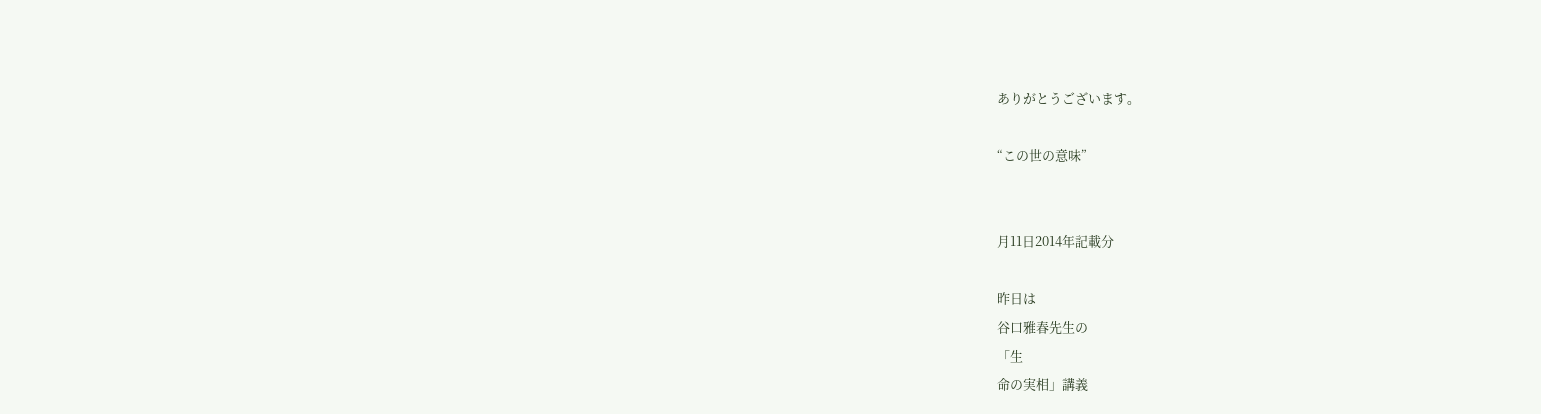ありがとうございます。

“この世の意味”


月11日2014年記載分

昨日は
谷口雅春先生の
「生
命の実相」講義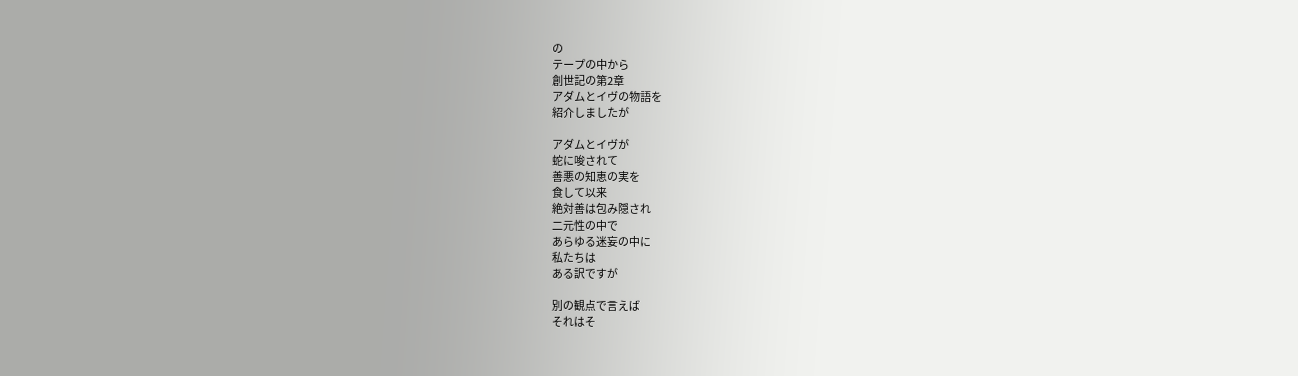の
テープの中から
創世記の第2章
アダムとイヴの物語を
紹介しましたが

アダムとイヴが
蛇に唆されて
善悪の知恵の実を
食して以来
絶対善は包み隠され
二元性の中で
あらゆる迷妄の中に
私たちは
ある訳ですが

別の観点で言えば
それはそ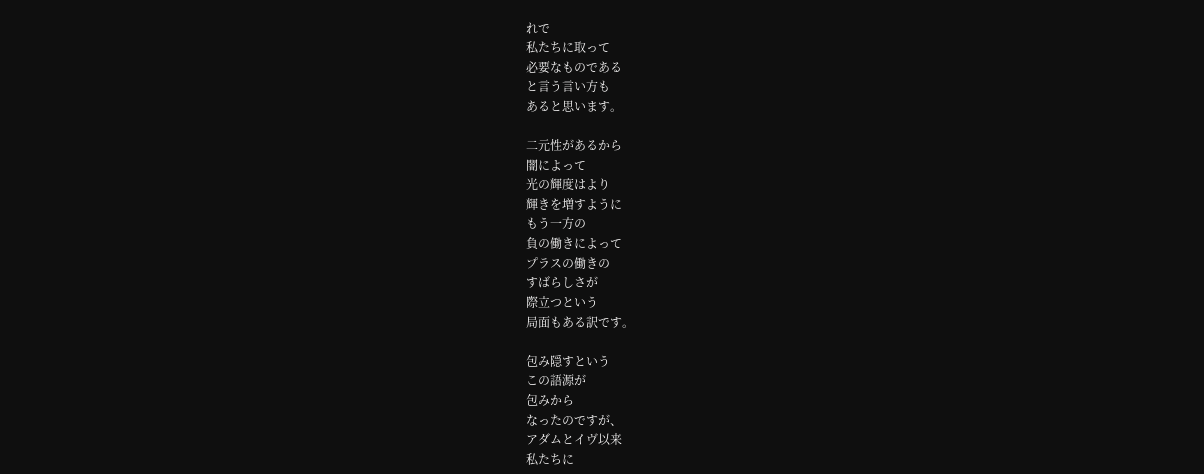れで
私たちに取って
必要なものである
と言う言い方も
あると思います。

二元性があるから
闇によって
光の輝度はより
輝きを増すように
もう一方の
負の働きによって
プラスの働きの
すばらしさが
際立つという
局面もある訳です。

包み隠すという
この語源が
包みから
なったのですが、
アダムとイヴ以来
私たちに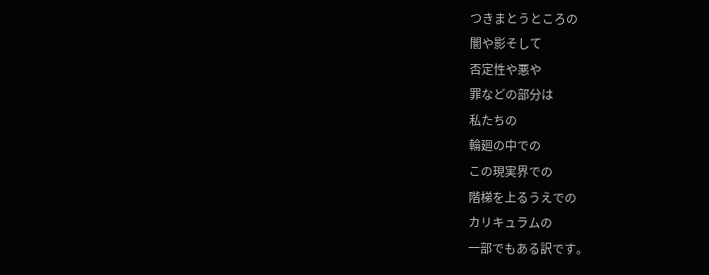つきまとうところの
闇や影そして
否定性や悪や
罪などの部分は
私たちの
輪廻の中での
この現実界での
階梯を上るうえでの
カリキュラムの
一部でもある訳です。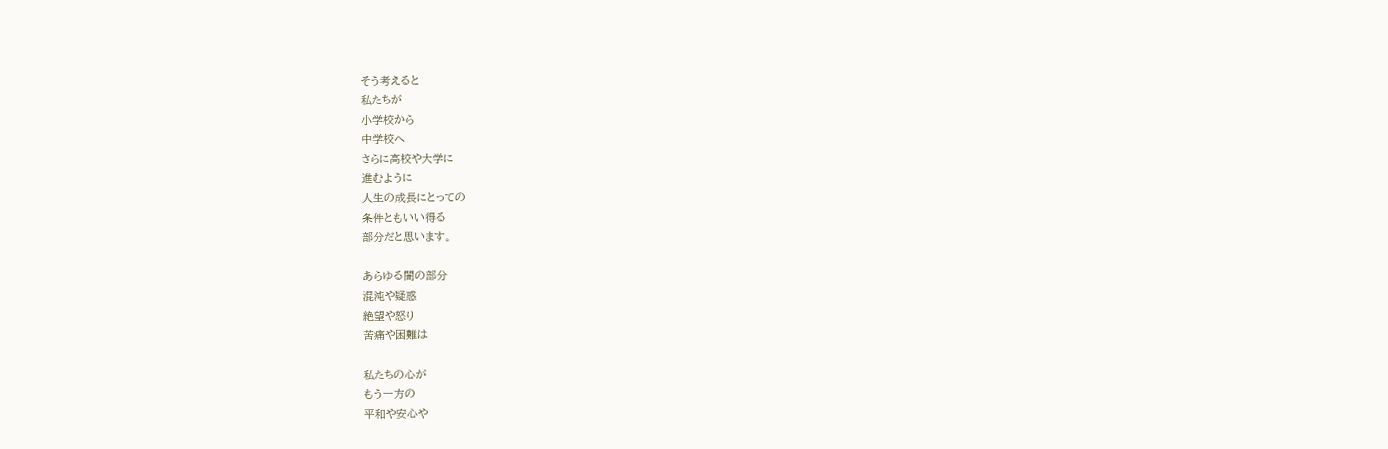そう考えると
私たちが
小学校から
中学校へ
さらに高校や大学に
進むように
人生の成長にとっての
条件ともいい得る
部分だと思います。

あらゆる闇の部分
混沌や疑惑
絶望や怒り
苦痛や困難は

私たちの心が
もう一方の
平和や安心や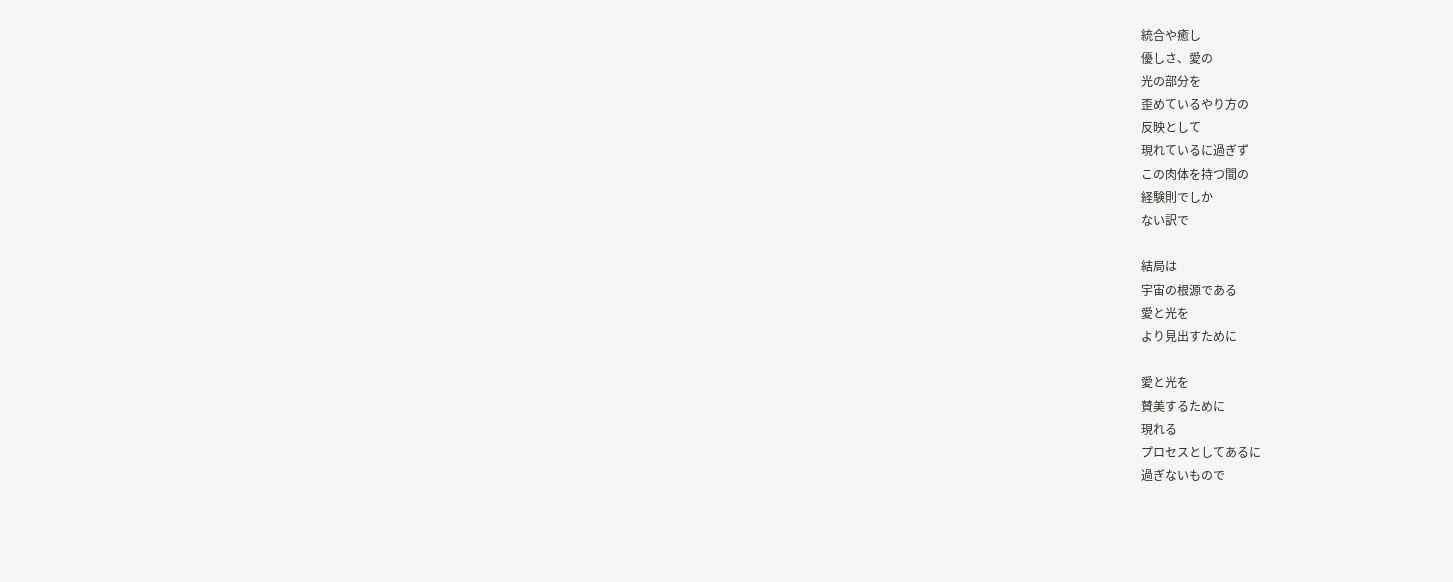統合や癒し
優しさ、愛の
光の部分を
歪めているやり方の
反映として
現れているに過ぎず
この肉体を持つ間の
経験則でしか
ない訳で

結局は
宇宙の根源である
愛と光を
より見出すために

愛と光を
賛美するために
現れる
プロセスとしてあるに
過ぎないもので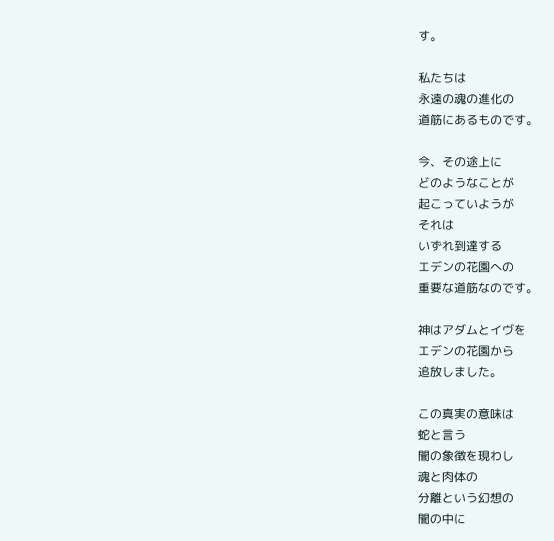す。

私たちは
永遠の魂の進化の
道筋にあるものです。

今、その途上に
どのようなことが
起こっていようが
それは
いずれ到達する
エデンの花園への
重要な道筋なのです。

神はアダムとイヴを
エデンの花園から
追放しました。

この真実の意味は
蛇と言う
闇の象徴を現わし
魂と肉体の
分離という幻想の
闇の中に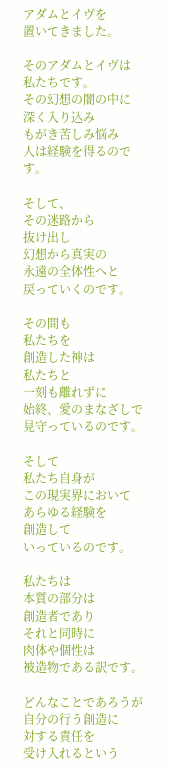アダムとイヴを
置いてきました。

そのアダムとイヴは
私たちです。
その幻想の闇の中に
深く入り込み
もがき苦しみ悩み
人は経験を得るのです。

そして、
その迷路から
抜け出し
幻想から真実の
永遠の全体性へと
戻っていくのです。

その間も
私たちを
創造した神は
私たちと
一刻も離れずに
始終、愛のまなざしで
見守っているのです。

そして
私たち自身が
この現実界において
あらゆる経験を
創造して
いっているのです。

私たちは
本質の部分は
創造者であり
それと同時に
肉体や個性は
被造物である訳です。

どんなことであろうが
自分の行う創造に
対する責任を
受け入れるという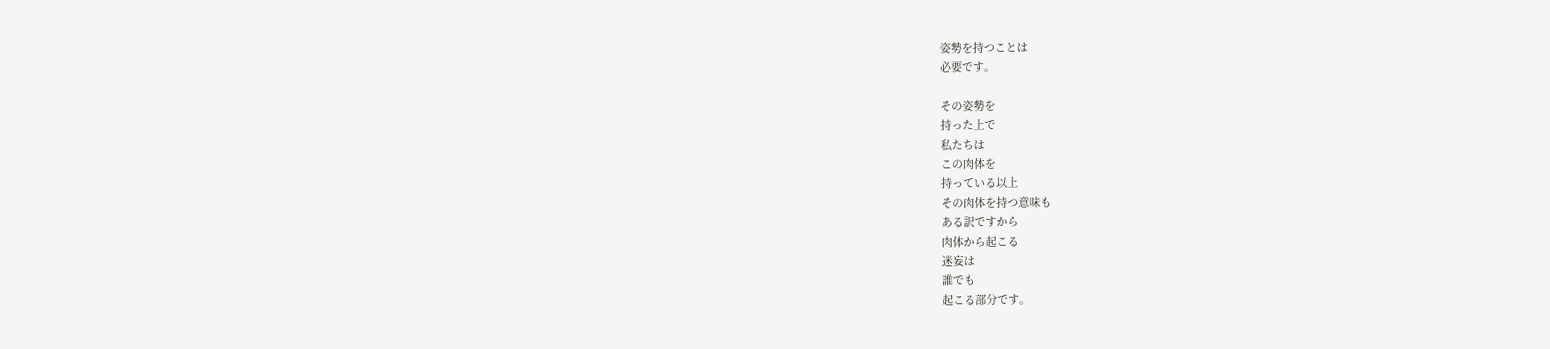姿勢を持つことは
必要です。

その姿勢を
持った上で
私たちは
この肉体を
持っている以上
その肉体を持つ意味も
ある訳ですから
肉体から起こる
迷妄は
誰でも
起こる部分です。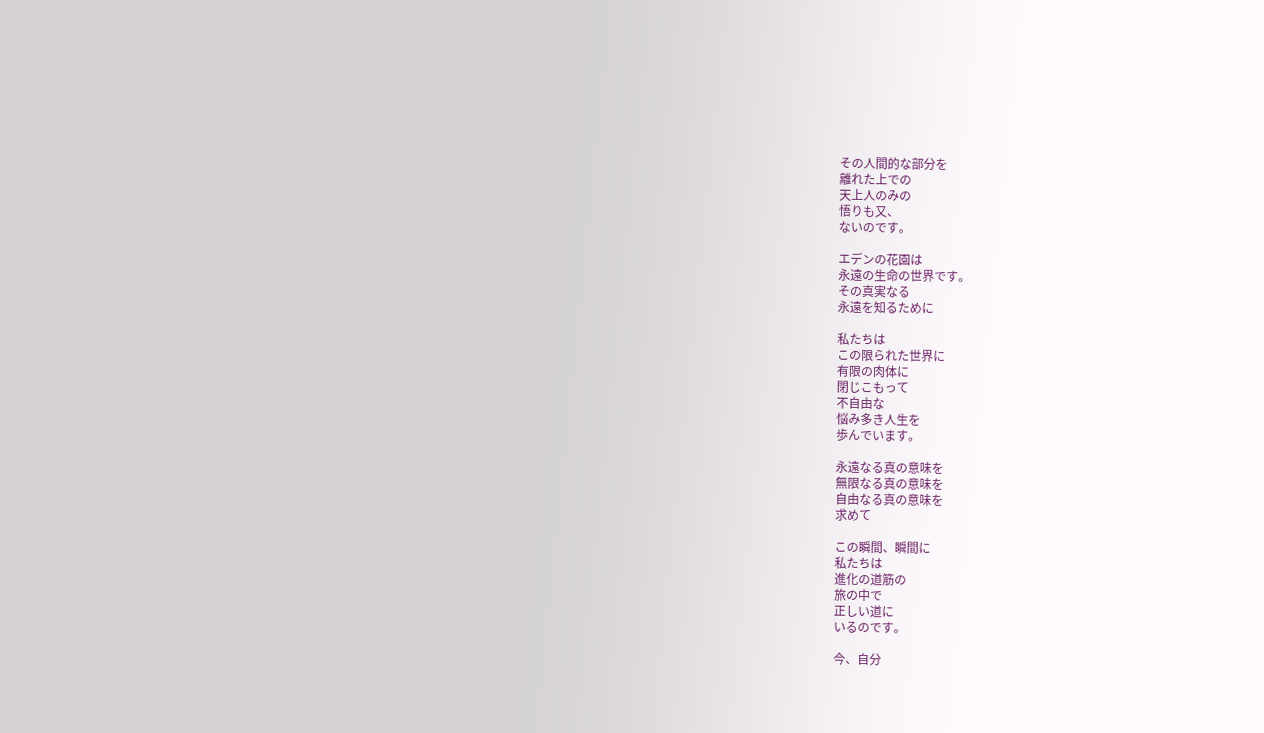その人間的な部分を
離れた上での
天上人のみの
悟りも又、
ないのです。

エデンの花園は
永遠の生命の世界です。
その真実なる
永遠を知るために

私たちは
この限られた世界に
有限の肉体に
閉じこもって
不自由な
悩み多き人生を
歩んでいます。

永遠なる真の意味を
無限なる真の意味を
自由なる真の意味を
求めて

この瞬間、瞬間に
私たちは
進化の道筋の
旅の中で
正しい道に
いるのです。

今、自分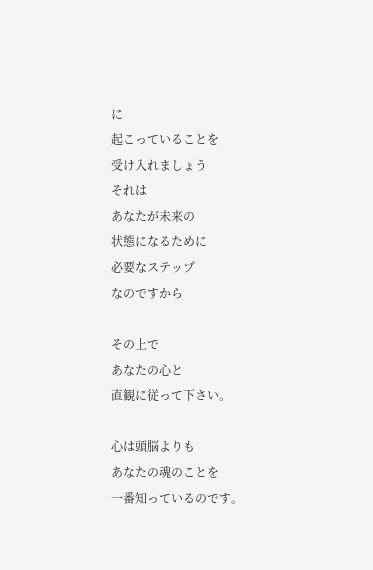に
起こっていることを
受け入れましょう
それは
あなたが未来の
状態になるために
必要なステップ
なのですから

その上で
あなたの心と
直観に従って下さい。

心は頭脳よりも
あなたの魂のことを
一番知っているのです。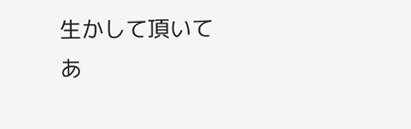生かして頂いて
あ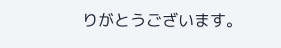りがとうございます。